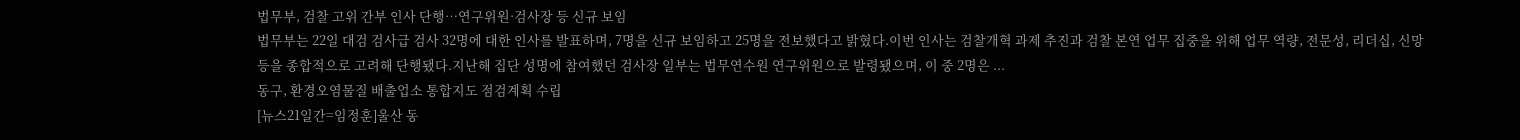법무부, 검찰 고위 간부 인사 단행…연구위원·검사장 등 신규 보임
법무부는 22일 대검 검사급 검사 32명에 대한 인사를 발표하며, 7명을 신규 보임하고 25명을 전보했다고 밝혔다.이번 인사는 검찰개혁 과제 추진과 검찰 본연 업무 집중을 위해 업무 역량, 전문성, 리더십, 신망 등을 종합적으로 고려해 단행됐다.지난해 집단 성명에 참여했던 검사장 일부는 법무연수원 연구위원으로 발령됐으며, 이 중 2명은 ...
동구, 환경오염물질 배출업소 통합지도 점검계획 수립
[뉴스21일간=임정훈]울산 동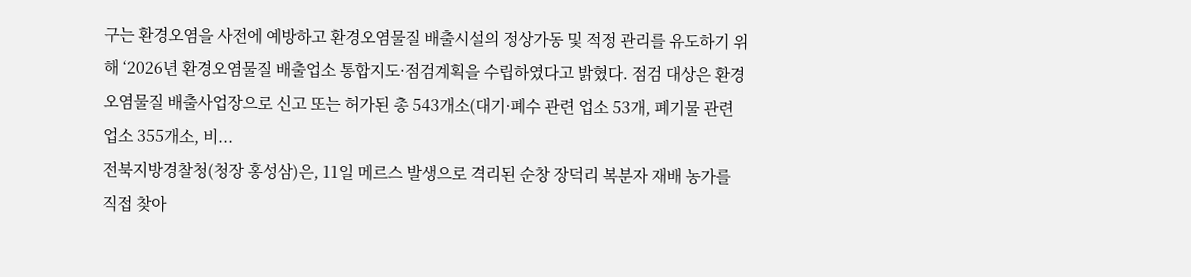구는 환경오염을 사전에 예방하고 환경오염물질 배출시설의 정상가동 및 적정 관리를 유도하기 위해 ‘2026년 환경오염물질 배출업소 통합지도·점검계획을 수립하였다고 밝혔다. 점검 대상은 환경오염물질 배출사업장으로 신고 또는 허가된 총 543개소(대기·폐수 관련 업소 53개, 폐기물 관련 업소 355개소, 비...
전북지방경찰청(청장 홍성삼)은, 11일 메르스 발생으로 격리된 순창 장덕리 복분자 재배 농가를 직접 찾아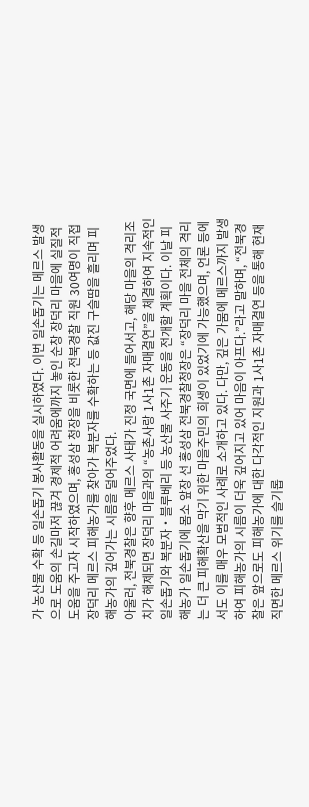가 농산물 수확 등 일손돕기 봉사활동을 실시하였다. 이번 일손돕기는 메르스 발생으로 도움의 손길마저 끊겨 경제적 어려움에까지 놓인 순창 장덕리 마을에 실질적 도움을 주고자 시작하였으며, 홍성삼 청장을 비롯한 전북경찰 직원 30여명이 직접 장덕리 메르스 피해농가를 찾아가 복분자를 수확하는 등 값진 구슬땀을 흘리며 피해농가의 깊어가는 시름을 덜어주었다.
아울러, 전북경찰은 향후 메르스 사태가 진정 국면에 들어서고, 해당 마을의 격리조치가 해제되면 장덕리 마을과의 “농촌사랑 1사1촌 자매결연”을 체결하여 지속적인 일손돕기와 복분자‧블루베리 등 농산물 사주기 운동을 전개할 계획이다. 이날 피해농가 일손돕기에 몸소 앞장 선 홍성삼 전북경찰청장은 “장덕리 마을 전체의 격리는 더 큰 피해확산을 막기 위한 마을주민의 희생이 있었기에 가능했으며, 언론 등에서도 이를 매우 모범적인 사례로 소개하고 있다. 다만, 깊은 가뭄에 메르스까지 발생하여 피해농가의 시름이 더욱 깊어지고 있어 마음이 아프다.”라고 말하며, “전북경찰은 앞으로도 피해농가에 대한 다각적인 지원과 1사1촌 자매결연 등을 통해 현재 직면한 메르스 위기를 슬기롭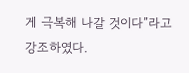게 극복해 나갈 것이다”라고 강조하였다.